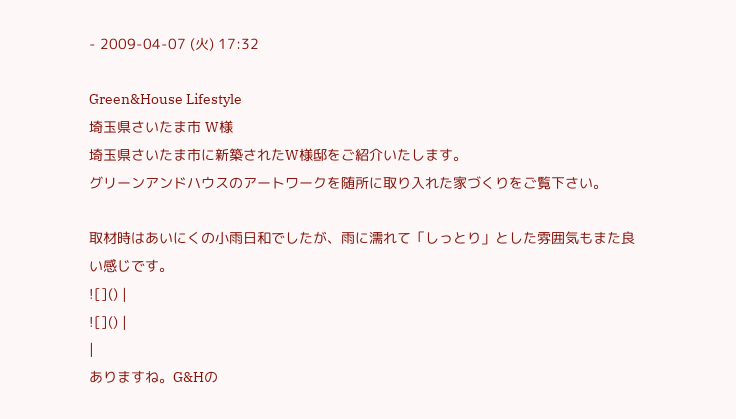- 2009-04-07 (火) 17:32

Green&House Lifestyle
埼玉県さいたま市 W様
埼玉県さいたま市に新築されたW様邸をご紹介いたします。
グリーンアンドハウスのアートワークを随所に取り入れた家づくりをご覧下さい。

取材時はあいにくの小雨日和でしたが、雨に濡れて「しっとり」とした雰囲気もまた良い感じです。
![]() |
![]() |
|
ありますね。G&Hの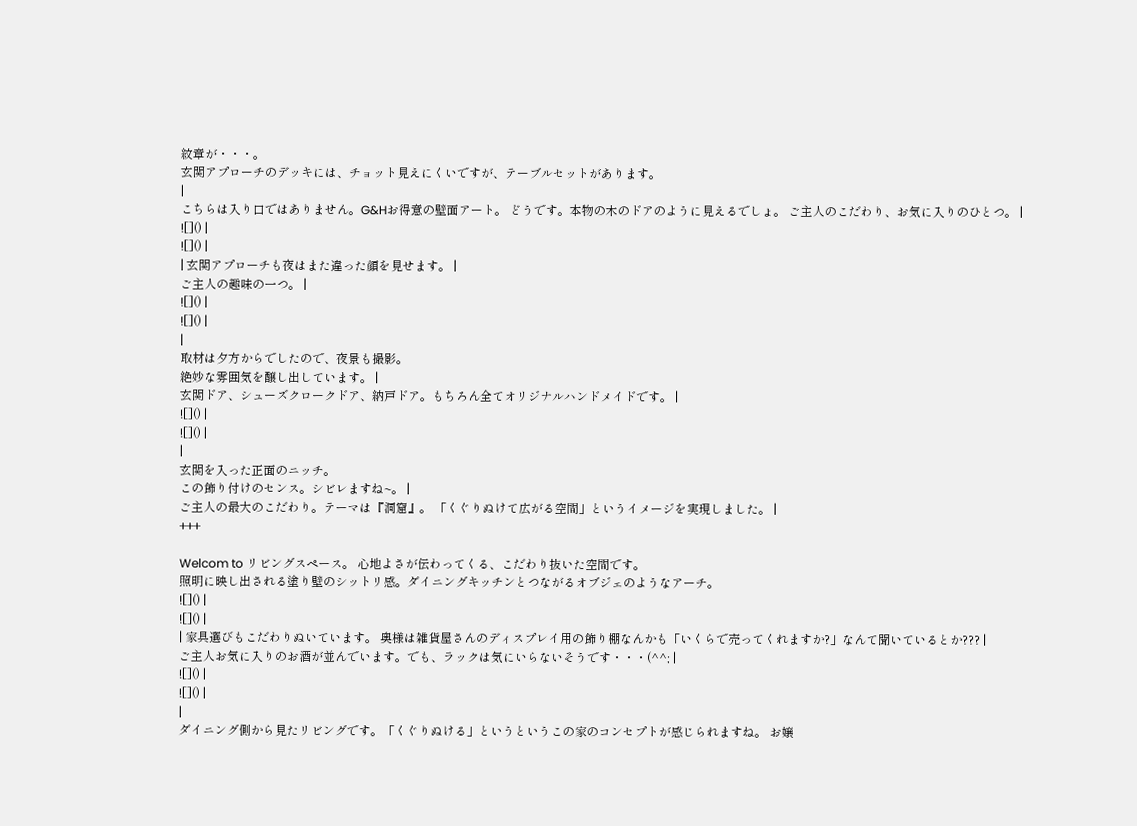紋章が・・・。
玄関アプローチのデッキには、チョット見えにくいですが、テーブルセットがあります。
|
こちらは入り口ではありません。G&Hお得意の壁面アート。 どうです。本物の木のドアのように見えるでしょ。 ご主人のこだわり、お気に入りのひとつ。 |
![]() |
![]() |
| 玄関アプローチも夜はまた違った顔を見せます。 |
ご主人の趣味の一つ。 |
![]() |
![]() |
|
取材は夕方からでしたので、夜景も撮影。
絶妙な雰囲気を醸し出しています。 |
玄関ドア、シューズクロークドア、納戸ドア。もちろん全てオリジナルハンドメイドです。 |
![]() |
![]() |
|
玄関を入った正面のニッチ。
この飾り付けのセンス。シビレますね~。 |
ご主人の最大のこだわり。テーマは『洞窟』。 「くぐりぬけて広がる空間」というイメージを実現しました。 |
+++

Welcom to リビングスペース。 心地よさが伝わってくる、こだわり抜いた空間です。
照明に映し出される塗り壁のシットリ感。ダイニングキッチンとつながるオブジェのようなアーチ。
![]() |
![]() |
| 家具選びもこだわりぬいています。 奥様は雑貨屋さんのディスプレイ用の飾り棚なんかも「いくらで売ってくれますか?」なんて聞いているとか??? |
ご主人お気に入りのお酒が並んでいます。でも、ラックは気にいらないそうです・・・(^^; |
![]() |
![]() |
|
ダイニング側から見たリビングです。「くぐりぬける」というというこの家のコンセプトが感じられますね。 お嬢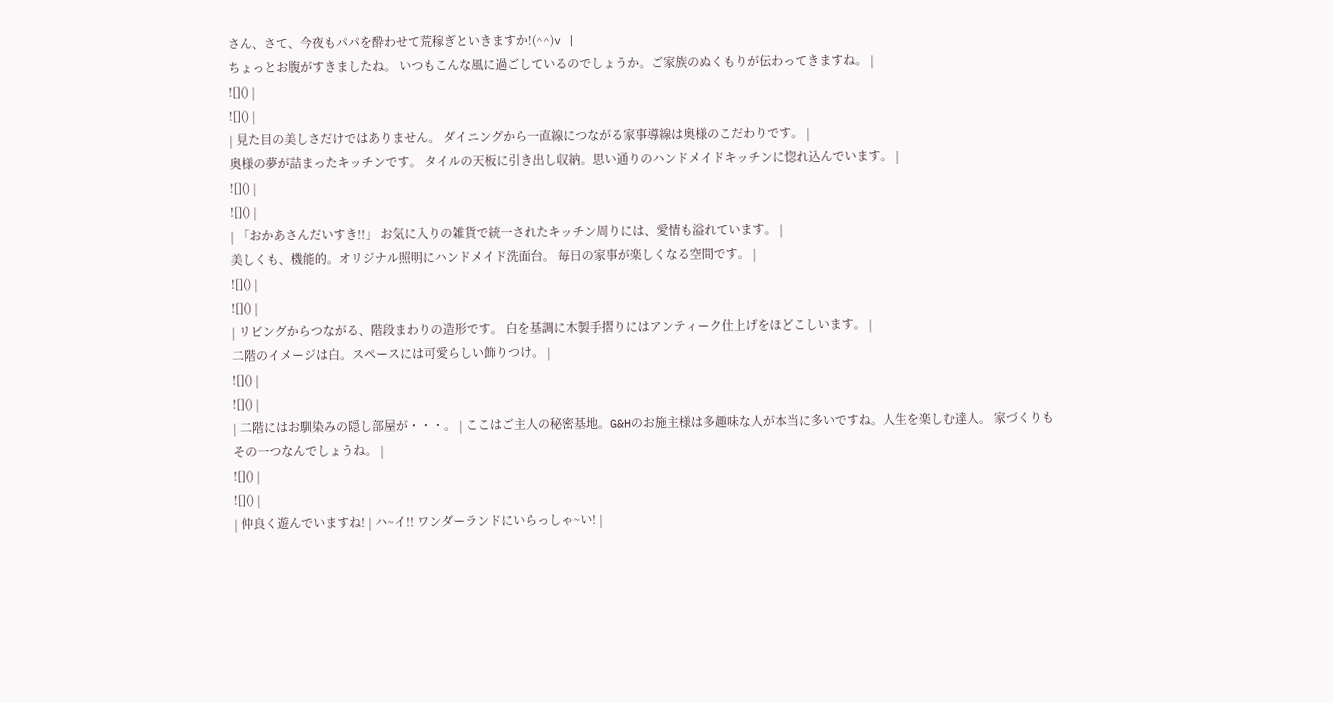さん、さて、今夜もパパを酔わせて荒稼ぎといきますか!(^^)v |
ちょっとお腹がすきましたね。 いつもこんな風に過ごしているのでしょうか。ご家族のぬくもりが伝わってきますね。 |
![]() |
![]() |
| 見た目の美しさだけではありません。 ダイニングから一直線につながる家事導線は奥様のこだわりです。 |
奥様の夢が詰まったキッチンです。 タイルの天板に引き出し収納。思い通りのハンドメイドキッチンに惚れ込んでいます。 |
![]() |
![]() |
| 「おかあさんだいすき!!」 お気に入りの雑貨で統一されたキッチン周りには、愛情も溢れています。 |
美しくも、機能的。オリジナル照明にハンドメイド洗面台。 毎日の家事が楽しくなる空間です。 |
![]() |
![]() |
| リビングからつながる、階段まわりの造形です。 白を基調に木製手摺りにはアンティーク仕上げをほどこしいます。 |
二階のイメージは白。スペースには可愛らしい飾りつけ。 |
![]() |
![]() |
| 二階にはお馴染みの隠し部屋が・・・。 | ここはご主人の秘密基地。G&Hのお施主様は多趣味な人が本当に多いですね。人生を楽しむ達人。 家づくりもその一つなんでしょうね。 |
![]() |
![]() |
| 仲良く遊んでいますね! | ハ~イ!! ワンダーランドにいらっしゃ~い! |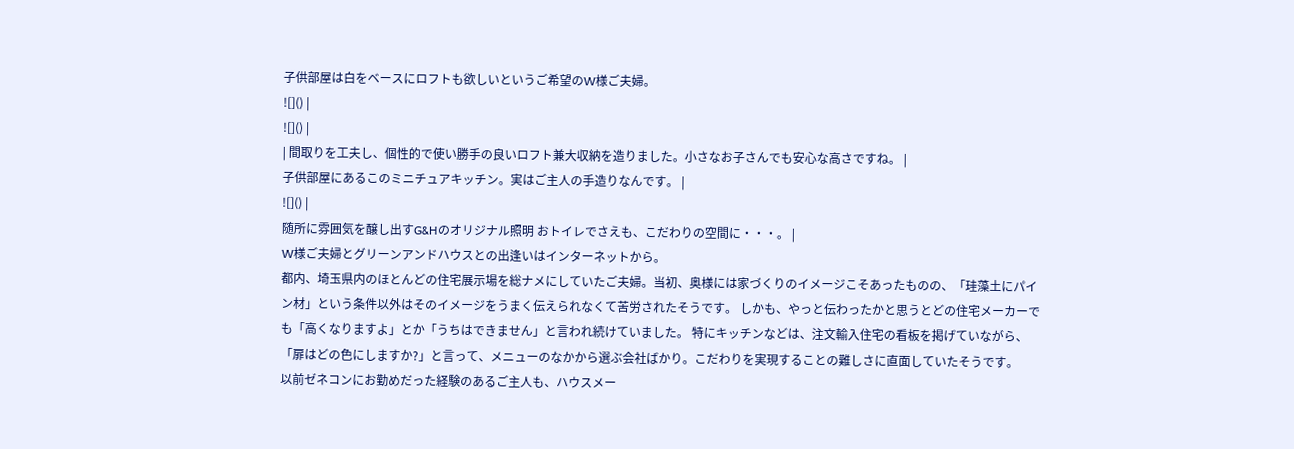子供部屋は白をベースにロフトも欲しいというご希望のW様ご夫婦。
![]() |
![]() |
| 間取りを工夫し、個性的で使い勝手の良いロフト兼大収納を造りました。小さなお子さんでも安心な高さですね。 |
子供部屋にあるこのミニチュアキッチン。実はご主人の手造りなんです。 |
![]() |
随所に雰囲気を醸し出すG&Hのオリジナル照明 おトイレでさえも、こだわりの空間に・・・。 |
W様ご夫婦とグリーンアンドハウスとの出逢いはインターネットから。
都内、埼玉県内のほとんどの住宅展示場を総ナメにしていたご夫婦。当初、奥様には家づくりのイメージこそあったものの、「珪藻土にパイン材」という条件以外はそのイメージをうまく伝えられなくて苦労されたそうです。 しかも、やっと伝わったかと思うとどの住宅メーカーでも「高くなりますよ」とか「うちはできません」と言われ続けていました。 特にキッチンなどは、注文輸入住宅の看板を掲げていながら、「扉はどの色にしますか?」と言って、メニューのなかから選ぶ会社ばかり。こだわりを実現することの難しさに直面していたそうです。
以前ゼネコンにお勤めだった経験のあるご主人も、ハウスメー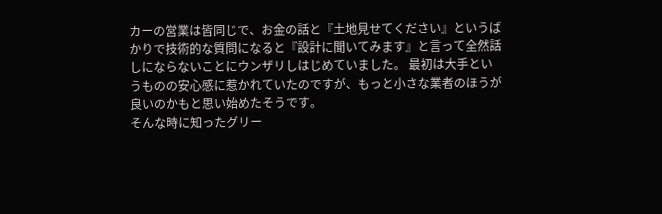カーの営業は皆同じで、お金の話と『土地見せてください』というばかりで技術的な質問になると『設計に聞いてみます』と言って全然話しにならないことにウンザリしはじめていました。 最初は大手というものの安心感に惹かれていたのですが、もっと小さな業者のほうが良いのかもと思い始めたそうです。
そんな時に知ったグリー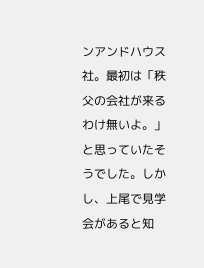ンアンドハウス社。最初は「秩父の会社が来るわけ無いよ。」と思っていたそうでした。しかし、上尾で見学会があると知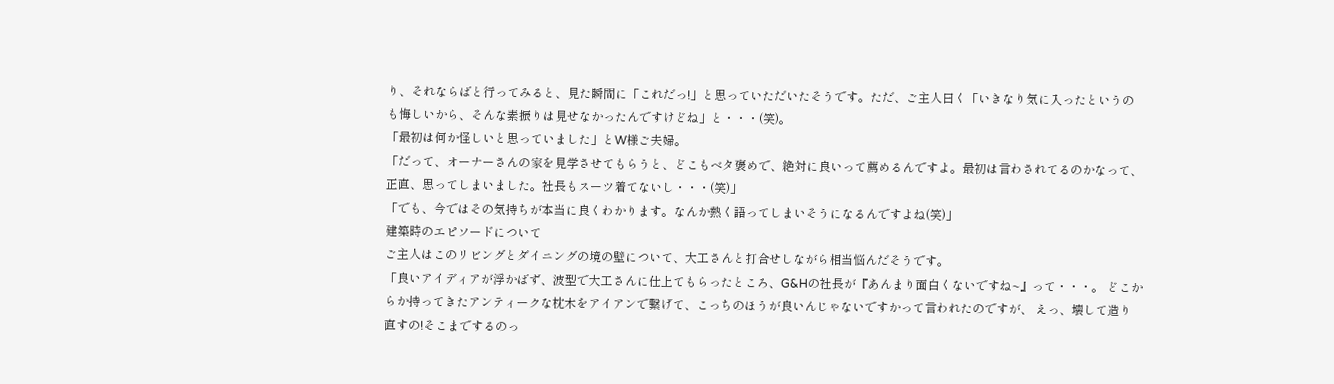り、それならばと行ってみると、見た瞬間に「これだっ!」と思っていただいたそうです。ただ、ご主人曰く「いきなり気に入ったというのも悔しいから、そんな素振りは見せなかったんですけどね」と・・・(笑)。
「最初は何か怪しいと思っていました」とW様ご夫婦。
「だって、オーナーさんの家を見学させてもらうと、どこもベタ褒めで、絶対に良いって薦めるんですよ。最初は言わされてるのかなって、正直、思ってしまいました。社長もスーツ着てないし・・・(笑)」
「でも、今ではその気持ちが本当に良くわかります。なんか熱く語ってしまいそうになるんですよね(笑)」
建築時のエピソードについて
ご主人はこのリビングとダイニングの境の壁について、大工さんと打合せしながら相当悩んだそうです。
「良いアイディアが浮かばず、波型で大工さんに仕上てもらったところ、G&Hの社長が『あんまり面白くないですね~』って・・・。 どこからか持ってきたアンティークな枕木をアイアンで繋げて、こっちのほうが良いんじゃないですかって言われたのですが、 えっ、壊して造り直すの!そこまでするのっ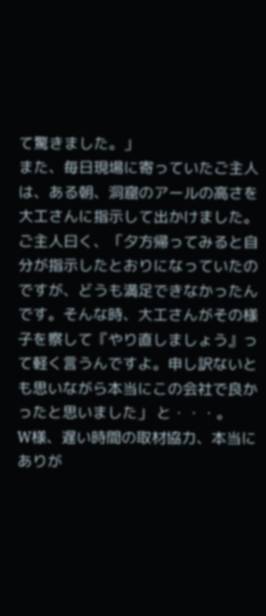て驚きました。」
また、毎日現場に寄っていたご主人は、ある朝、洞窟のアールの高さを大工さんに指示して出かけました。
ご主人曰く、「夕方帰ってみると自分が指示したとおりになっていたのですが、どうも満足できなかったんです。そんな時、大工さんがその様子を察して『やり直しましょう』って軽く言うんですよ。申し訳ないとも思いながら本当にこの会社で良かったと思いました」 と・・・。
W様、遅い時間の取材協力、本当にありが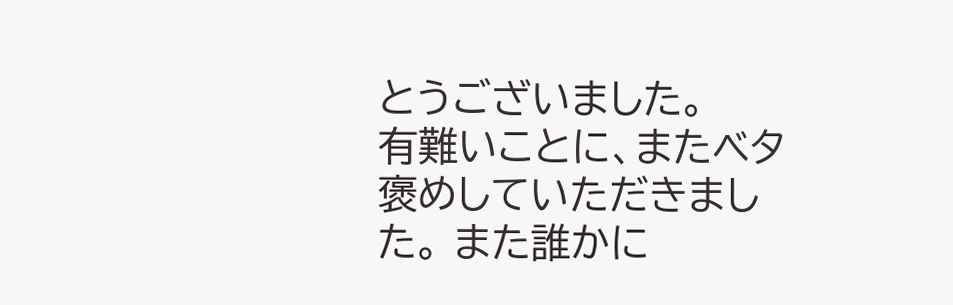とうございました。
有難いことに、またベタ褒めしていただきました。 また誰かに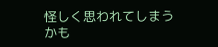怪しく思われてしまうかも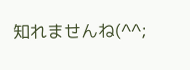知れませんね(^^;